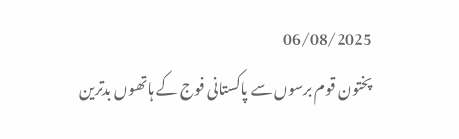06/08/2025
پختون قوم برسوں سے پاکستانی فوج کے ہاتھوں بدترین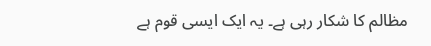مظالم کا شکار رہی ہے۔ یہ ایک ایسی قوم ہے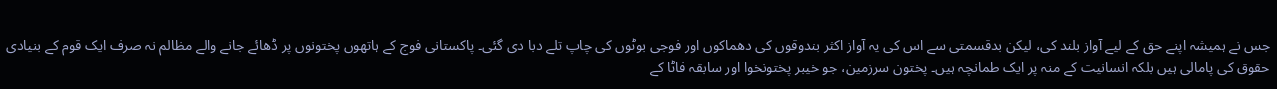جس نے ہمیشہ اپنے حق کے لیے آواز بلند کی، لیکن بدقسمتی سے اس کی یہ آواز اکثر بندوقوں کی دھماکوں اور فوجی بوٹوں کی چاپ تلے دبا دی گئی۔ پاکستانی فوج کے ہاتھوں پختونوں پر ڈھائے جانے والے مظالم نہ صرف ایک قوم کے بنیادی حقوق کی پامالی ہیں بلکہ انسانیت کے منہ پر ایک طمانچہ ہیں۔ پختون سرزمین، جو خیبر پختونخوا اور سابقہ فاٹا کے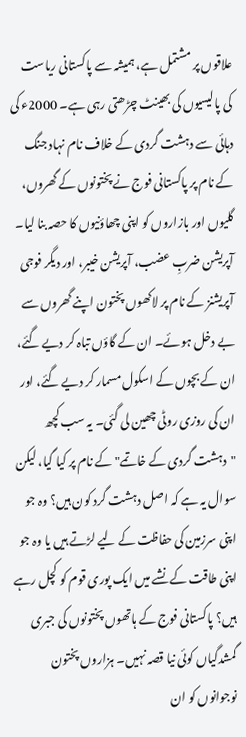علاقوں پر مشتمل ہے، ہمیشہ سے پاکستانی ریاست کی پالیسیوں کی بھینٹ چڑھتی رہی ہے۔ 2000ء کی دہائی سے دہشت گردی کے خلاف نام نہاد جنگ کے نام پر پاکستانی فوج نے پختونوں کے گھروں، گلیوں اور بازاروں کو اپنی چھاؤنیوں کا حصہ بنا لیا۔ آپریشن ضربِ عضب، آپریشن خیبر، اور دیگر فوجی آپریشنز کے نام پر لاکھوں پختون اپنے گھروں سے بے دخل ہوئے۔ ان کے گاؤں تباہ کر دیے گئے، ان کے بچوں کے اسکول مسمار کر دیے گئے، اور ان کی روزی روٹی چھین لی گئی۔ یہ سب کچھ "دہشت گردی کے خاتمے" کے نام پر کیا گیا، لیکن سوال یہ ہے کہ اصل دہشت گرد کون ہیں؟ وہ جو اپنی سرزمین کی حفاظت کے لیے لڑتے ہیں یا وہ جو اپنی طاقت کے نشے میں ایک پوری قوم کو کچل رہے ہیں؟ پاکستانی فوج کے ہاتھوں پختونوں کی جبری گمشدگیاں کوئی نیا قصہ نہیں۔ ہزاروں پختون نوجوانوں کو ان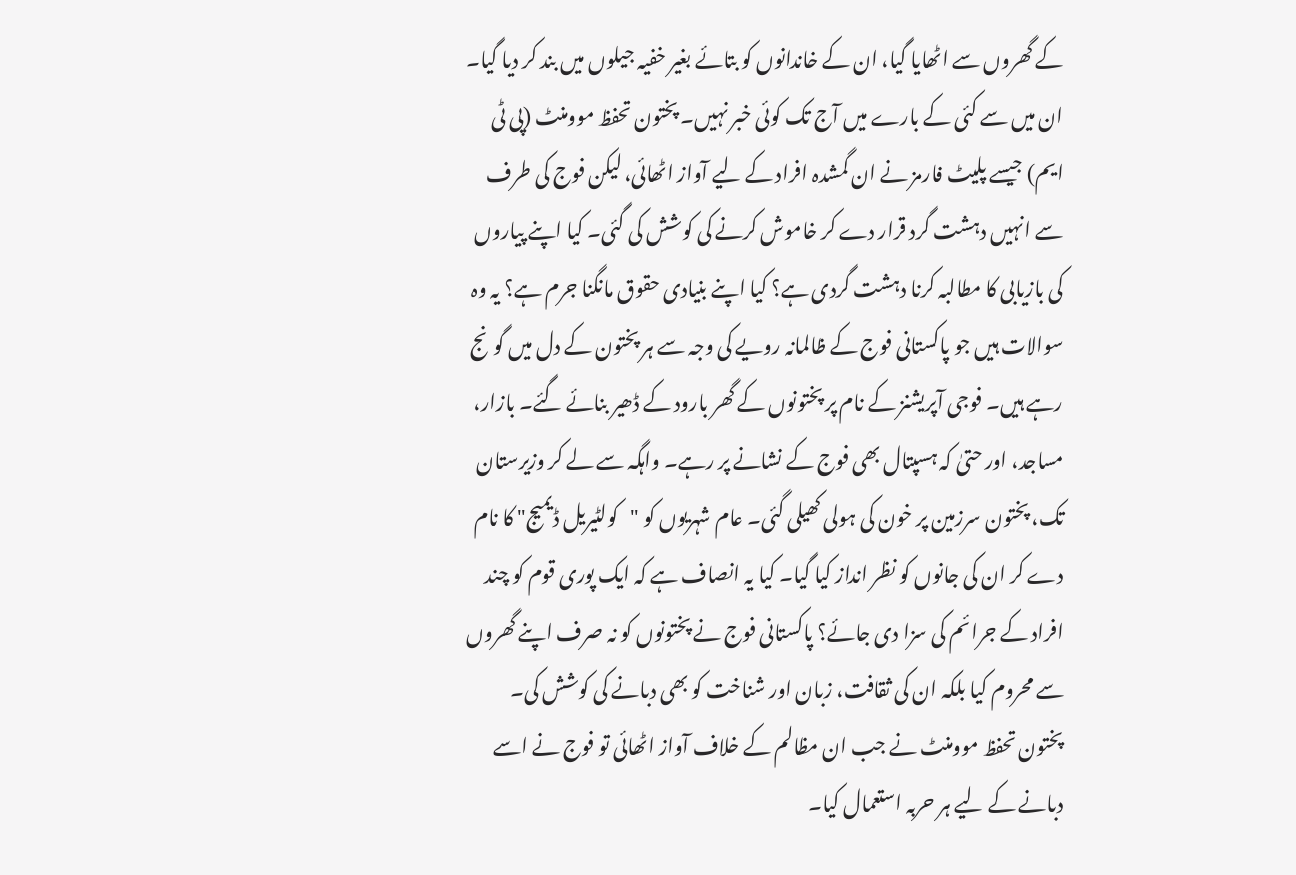کے گھروں سے اٹھایا گیا، ان کے خاندانوں کو بتائے بغیر خفیہ جیلوں میں بند کر دیا گیا۔ ان میں سے کئی کے بارے میں آج تک کوئی خبر نہیں۔ پختون تحفظ موومنٹ (پی ٹی ایم) جیسے پلیٹ فارمز نے ان گمشدہ افراد کے لیے آواز اٹھائی، لیکن فوج کی طرف سے انہیں دہشت گرد قرار دے کر خاموش کرنے کی کوشش کی گئی۔ کیا اپنے پیاروں کی بازیابی کا مطالبہ کرنا دہشت گردی ہے؟ کیا اپنے بنیادی حقوق مانگنا جرم ہے؟ یہ وہ سوالات ہیں جو پاکستانی فوج کے ظالمانہ رویے کی وجہ سے ہر پختون کے دل میں گونج رہے ہیں۔ فوجی آپریشنز کے نام پر پختونوں کے گھر بارود کے ڈھیر بنائے گئے۔ بازار، مساجد، اور حتیٰ کہ ہسپتال بھی فوج کے نشانے پر رہے۔ واہگہ سے لے کر وزیرستان تک، پختون سرزمین پر خون کی ہولی کھیلی گئی۔ عام شہریوں کو "کولٹیریل ڈیمیج" کا نام دے کر ان کی جانوں کو نظر انداز کیا گیا۔ کیا یہ انصاف ہے کہ ایک پوری قوم کو چند افراد کے جرائم کی سزا دی جائے؟ پاکستانی فوج نے پختونوں کو نہ صرف اپنے گھروں سے محروم کیا بلکہ ان کی ثقافت، زبان اور شناخت کو بھی دبانے کی کوشش کی۔ پختون تحفظ موومنٹ نے جب ان مظالم کے خلاف آواز اٹھائی تو فوج نے اسے دبانے کے لیے ہر حربہ استعمال کیا۔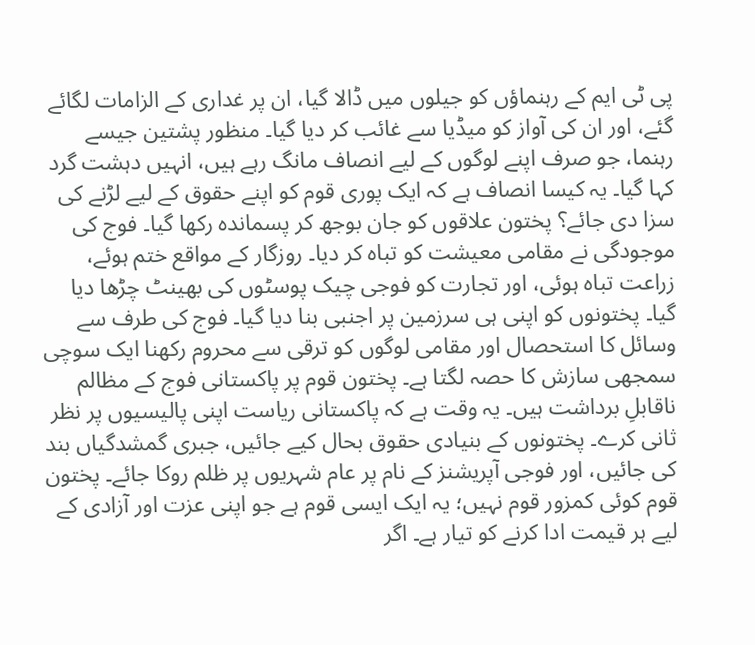پی ٹی ایم کے رہنماؤں کو جیلوں میں ڈالا گیا، ان پر غداری کے الزامات لگائے گئے، اور ان کی آواز کو میڈیا سے غائب کر دیا گیا۔ منظور پشتین جیسے رہنما، جو صرف اپنے لوگوں کے لیے انصاف مانگ رہے ہیں، انہیں دہشت گرد کہا گیا۔ یہ کیسا انصاف ہے کہ ایک پوری قوم کو اپنے حقوق کے لیے لڑنے کی سزا دی جائے؟ پختون علاقوں کو جان بوجھ کر پسماندہ رکھا گیا۔ فوج کی موجودگی نے مقامی معیشت کو تباہ کر دیا۔ روزگار کے مواقع ختم ہوئے، زراعت تباہ ہوئی، اور تجارت کو فوجی چیک پوسٹوں کی بھینٹ چڑھا دیا گیا۔ پختونوں کو اپنی ہی سرزمین پر اجنبی بنا دیا گیا۔ فوج کی طرف سے وسائل کا استحصال اور مقامی لوگوں کو ترقی سے محروم رکھنا ایک سوچی سمجھی سازش کا حصہ لگتا ہے۔ پختون قوم پر پاکستانی فوج کے مظالم ناقابلِ برداشت ہیں۔ یہ وقت ہے کہ پاکستانی ریاست اپنی پالیسیوں پر نظر ثانی کرے۔ پختونوں کے بنیادی حقوق بحال کیے جائیں، جبری گمشدگیاں بند کی جائیں، اور فوجی آپریشنز کے نام پر عام شہریوں پر ظلم روکا جائے۔ پختون قوم کوئی کمزور قوم نہیں؛ یہ ایک ایسی قوم ہے جو اپنی عزت اور آزادی کے لیے ہر قیمت ادا کرنے کو تیار ہے۔ اگر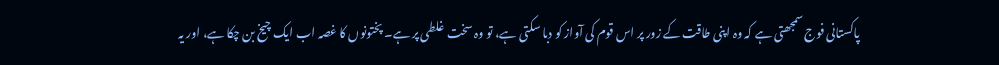پاکستانی فوج سمجھتی ہے کہ وہ اپنی طاقت کے زور پر اس قوم کی آواز کو دبا سکتی ہے، تو وہ سخت غلطی پر ہے۔ پختونوں کا غصہ اب ایک چیخ بن چکا ہے، اور یہ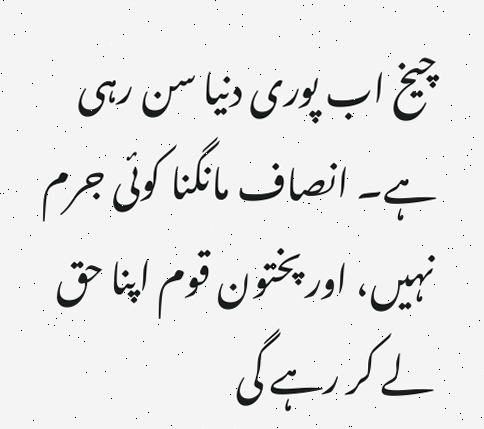چیخ اب پوری دنیا سن رہی ہے۔ انصاف مانگنا کوئی جرم نہیں، اور پختون قوم اپنا حق لے کر رہے گی